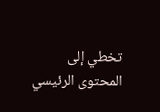تخطي إلى المحتوى الرئيسي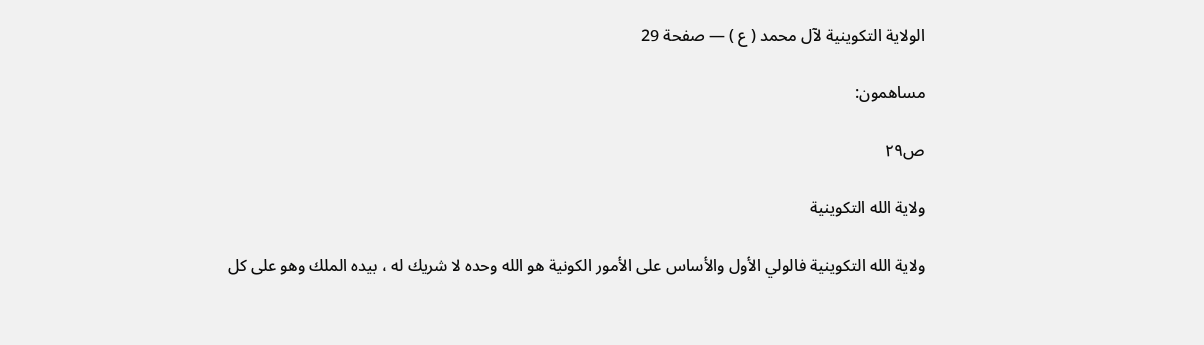الولاية التكوينية لآل محمد ( ع ) — صفحة 29

مساهمون:

ص٢٩

ولاية الله التكوينية

ولاية الله التكوينية فالولي الأول والأساس على الأمور الكونية هو الله وحده لا شريك له ، بيده الملك وهو على كل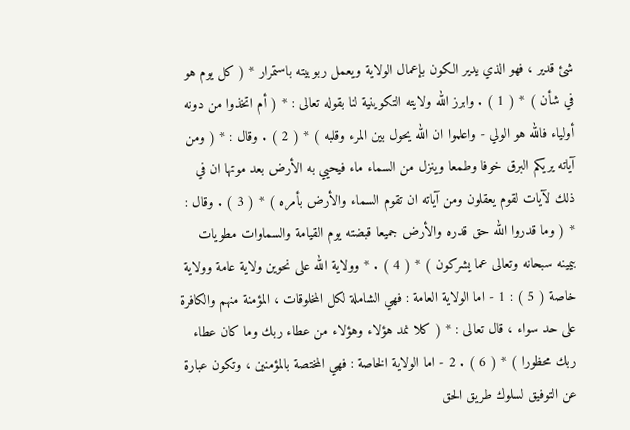شئ قدير ، فهو الذي يدير الكون بإعمال الولاية ويعمل ربوبيته باستمرار * ( كل يوم هو في شأن ) * ( 1 ) . وابرز الله ولايته التكوينية لنا بقوله تعالى : * ( أم اتخذوا من دونه أولياء فالله هو الولي - واعلموا ان الله يحول بين المرء وقلبه ) * ( 2 ) . وقال : * ( ومن آياته يريكم البرق خوفا وطمعا وينزل من السماء ماء فيحيي به الأرض بعد موتها ان في ذلك لآيات لقوم يعقلون ومن آياته ان تقوم السماء والأرض بأمره ) * ( 3 ) . وقال : * ( وما قدروا الله حق قدره والأرض جميعا قبضته يوم القيامة والسماوات مطويات بيمينه سبحانه وتعالى عما يشركون ) * ( 4 ) . * وولاية الله على نحوين ولاية عامة وولاية خاصة ( 5 ) : 1 - اما الولاية العامة : فهي الشاملة لكل المخلوقات ، المؤمنة منهم والكافرة على حد سواء ، قال تعالى : * ( كلا نمد هؤلاء وهؤلاء من عطاء ربك وما كان عطاء ربك محظورا ) * ( 6 ) . 2 - اما الولاية الخاصة : فهي المختصة بالمؤمنين ، وتكون عبارة عن التوفيق لسلوك طريق الحق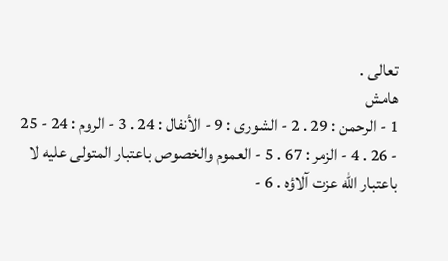تعالى .
هامش
1 - الرحمن : 29 . 2 - الشورى : 9 - الأنفال : 24 . 3 - الروم : 24 - 25 - 26 . 4 - الزمر : 67 . 5 - العموم والخصوص باعتبار المتولى عليه لا باعتبار الله عزت آلاؤه . 6 -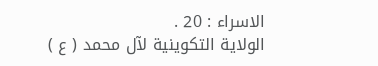الاسراء : 20 .
الولاية التكوينية لآل محمد ( ع )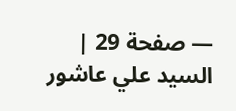— صفحة 29 | السيد علي عاشور